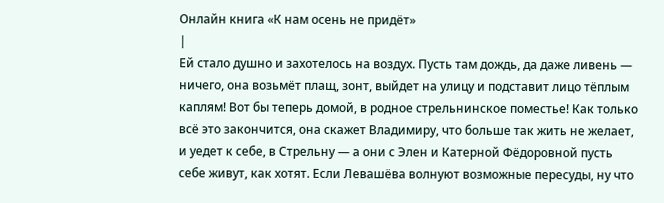Онлайн книга «К нам осень не придёт»
|
Ей стало душно и захотелось на воздух. Пусть там дождь, да даже ливень — ничего, она возьмёт плащ, зонт, выйдет на улицу и подставит лицо тёплым каплям! Вот бы теперь домой, в родное стрельнинское поместье! Как только всё это закончится, она скажет Владимиру, что больше так жить не желает, и уедет к себе, в Стрельну — а они с Элен и Катерной Фёдоровной пусть себе живут, как хотят. Если Левашёва волнуют возможные пересуды, ну что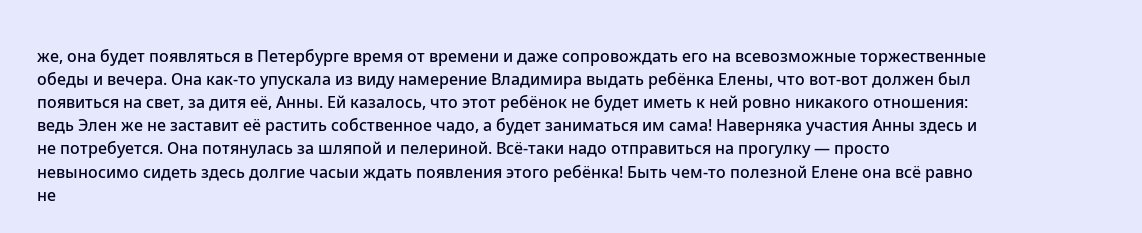же, она будет появляться в Петербурге время от времени и даже сопровождать его на всевозможные торжественные обеды и вечера. Она как-то упускала из виду намерение Владимира выдать ребёнка Елены, что вот-вот должен был появиться на свет, за дитя её, Анны. Ей казалось, что этот ребёнок не будет иметь к ней ровно никакого отношения: ведь Элен же не заставит её растить собственное чадо, а будет заниматься им сама! Наверняка участия Анны здесь и не потребуется. Она потянулась за шляпой и пелериной. Всё-таки надо отправиться на прогулку — просто невыносимо сидеть здесь долгие часыи ждать появления этого ребёнка! Быть чем-то полезной Елене она всё равно не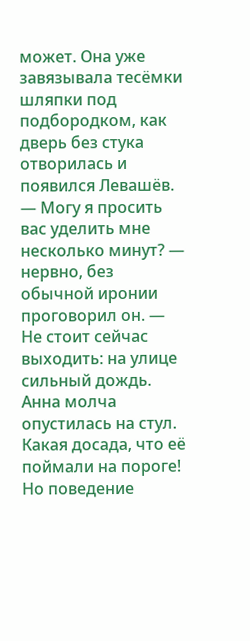может. Она уже завязывала тесёмки шляпки под подбородком, как дверь без стука отворилась и появился Левашёв. — Могу я просить вас уделить мне несколько минут? — нервно, без обычной иронии проговорил он. — Не стоит сейчас выходить: на улице сильный дождь. Анна молча опустилась на стул. Какая досада, что её поймали на пороге! Но поведение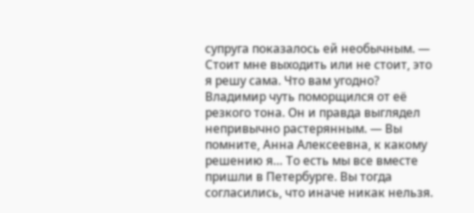супруга показалось ей необычным. — Стоит мне выходить или не стоит, это я решу сама. Что вам угодно? Владимир чуть поморщился от её резкого тона. Он и правда выглядел непривычно растерянным. — Вы помните, Анна Алексеевна, к какому решению я… То есть мы все вместе пришли в Петербурге. Вы тогда согласились, что иначе никак нельзя.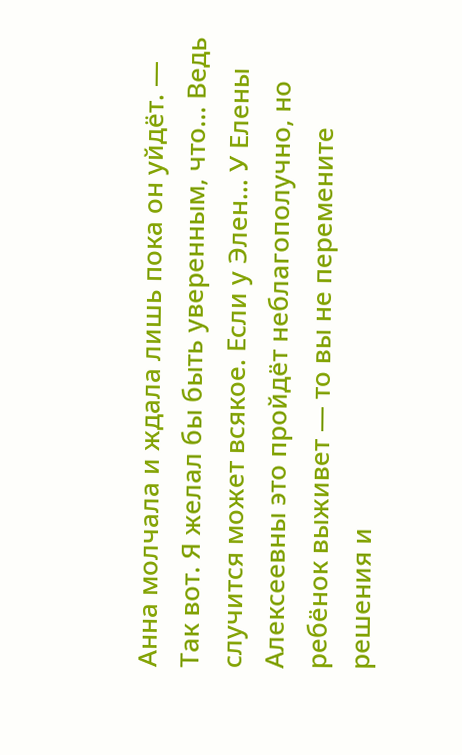Анна молчала и ждала лишь пока он уйдёт. — Так вот. Я желал бы быть уверенным, что… Ведь случится может всякое. Если у Элен… У Елены Алексеевны это пройдёт неблагополучно, но ребёнок выживет — то вы не перемените решения и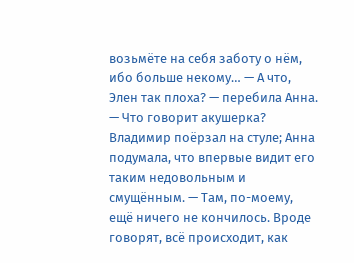возьмёте на себя заботу о нём, ибо больше некому… — А что, Элен так плоха? — перебила Анна. — Что говорит акушерка? Владимир поёрзал на стуле; Анна подумала, что впервые видит его таким недовольным и смущённым. — Там, по-моему, ещё ничего не кончилось. Вроде говорят, всё происходит, как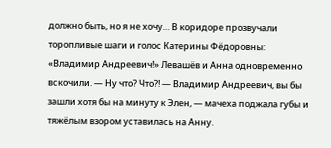должно быть, но я не хочу… В коридоре прозвучали торопливые шаги и голос Катерины Фёдоровны: «Владимир Андреевич!» Левашёв и Анна одновременно вскочили. — Ну что? Что?! — Владимир Андреевич, вы бы зашли хотя бы на минуту к Элен, — мачеха поджала губы и тяжёлым взором уставилась на Анну.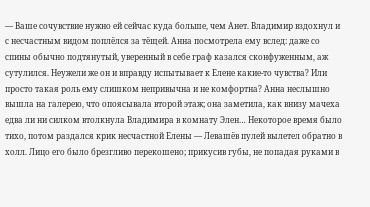— Ваше сочувствие нужно ей сейчас куда больше, чем Анет. Владимир вздохнул и с несчастным видом поплёлся за тёщей. Анна посмотрела ему вслед: даже со спины обычно подтянутый, уверенный в себе граф казался сконфуженным, аж сутулился. Неужели же он и вправду испытывает к Елене какие-то чувства? Или просто такая роль ему слишком непривычна и не комфортна? Анна неслышно вышла на галерею, что опоясывала второй этаж; она заметила, как внизу мачеха едва ли ни силком втолкнула Владимира в комнату Элен… Некоторое время было тихо, потом раздался крик несчастной Елены — Левашёв пулей вылетел обратно в холл. Лицо его было брезгливо перекошено; прикусив губы, не попадая руками в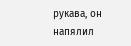рукава, он напялил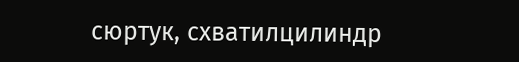сюртук, схватилцилиндр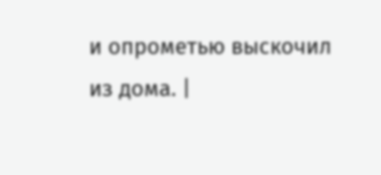и опрометью выскочил из дома. |